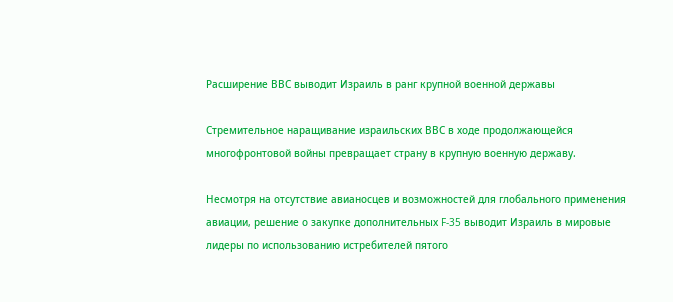Расширение ВВС выводит Израиль в ранг крупной военной державы

Стремительное наращивание израильских ВВС в ходе продолжающейся многофронтовой войны превращает страну в крупную военную державу.

Несмотря на отсутствие авианосцев и возможностей для глобального применения авиации, решение о закупке дополнительных F-35 выводит Израиль в мировые лидеры по использованию истребителей пятого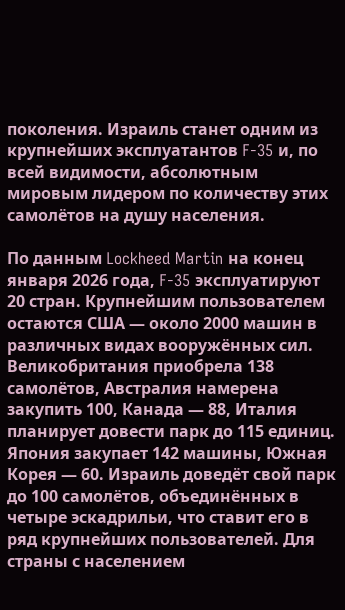поколения. Израиль станет одним из крупнейших эксплуатантов F-35 и, по всей видимости, абсолютным мировым лидером по количеству этих самолётов на душу населения.

По данным Lockheed Martin на конец января 2026 года, F-35 эксплуатируют 20 стран. Крупнейшим пользователем остаются США — около 2000 машин в различных видах вооружённых сил. Великобритания приобрела 138 самолётов, Австралия намерена закупить 100, Канада — 88, Италия планирует довести парк до 115 единиц. Япония закупает 142 машины, Южная Корея — 60. Израиль доведёт свой парк до 100 самолётов, объединённых в четыре эскадрильи, что ставит его в ряд крупнейших пользователей. Для страны с населением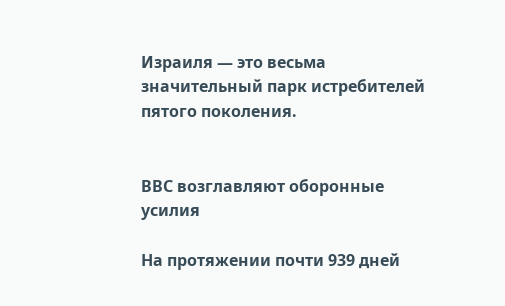Израиля — это весьма значительный парк истребителей пятого поколения.


ВВС возглавляют оборонные усилия

На протяжении почти 939 дней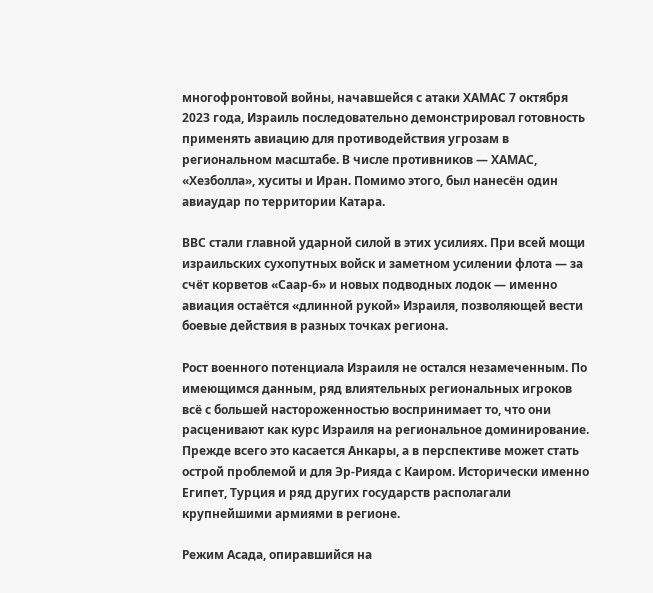многофронтовой войны, начавшейся с атаки ХАМАС 7 октября 2023 года, Израиль последовательно демонстрировал готовность применять авиацию для противодействия угрозам в региональном масштабе. В числе противников — ХАМАС, «Хезболла», хуситы и Иран. Помимо этого, был нанесён один авиаудар по территории Катара.

ВВС стали главной ударной силой в этих усилиях. При всей мощи израильских сухопутных войск и заметном усилении флота — за счёт корветов «Саар-6» и новых подводных лодок — именно авиация остаётся «длинной рукой» Израиля, позволяющей вести боевые действия в разных точках региона.

Рост военного потенциала Израиля не остался незамеченным. По имеющимся данным, ряд влиятельных региональных игроков всё с большей настороженностью воспринимает то, что они расценивают как курс Израиля на региональное доминирование. Прежде всего это касается Анкары, а в перспективе может стать острой проблемой и для Эр-Рияда с Каиром. Исторически именно Египет, Турция и ряд других государств располагали крупнейшими армиями в регионе.

Режим Асада, опиравшийся на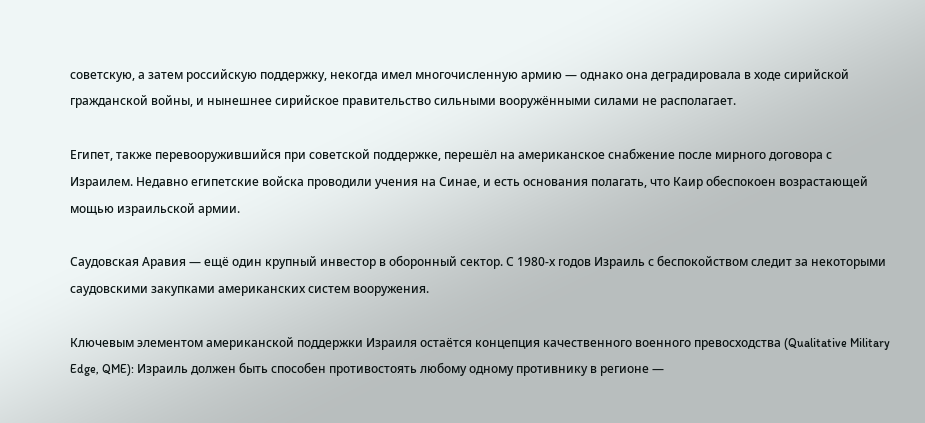советскую, а затем российскую поддержку, некогда имел многочисленную армию — однако она деградировала в ходе сирийской гражданской войны, и нынешнее сирийское правительство сильными вооружёнными силами не располагает.

Египет, также перевооружившийся при советской поддержке, перешёл на американское снабжение после мирного договора с Израилем. Недавно египетские войска проводили учения на Синае, и есть основания полагать, что Каир обеспокоен возрастающей мощью израильской армии.

Саудовская Аравия — ещё один крупный инвестор в оборонный сектор. С 1980-х годов Израиль с беспокойством следит за некоторыми саудовскими закупками американских систем вооружения.

Ключевым элементом американской поддержки Израиля остаётся концепция качественного военного превосходства (Qualitative Military Edge, QME): Израиль должен быть способен противостоять любому одному противнику в регионе —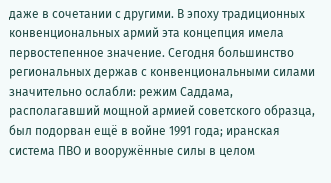даже в сочетании с другими. В эпоху традиционных конвенциональных армий эта концепция имела первостепенное значение. Сегодня большинство региональных держав с конвенциональными силами значительно ослабли: режим Саддама, располагавший мощной армией советского образца, был подорван ещё в войне 1991 года; иранская система ПВО и вооружённые силы в целом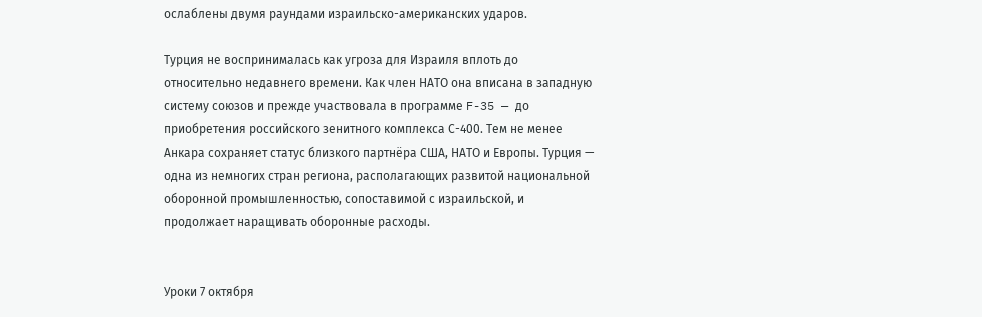ослаблены двумя раундами израильско-американских ударов.

Турция не воспринималась как угроза для Израиля вплоть до относительно недавнего времени. Как член НАТО она вписана в западную систему союзов и прежде участвовала в программе F-35 — до приобретения российского зенитного комплекса С-400. Тем не менее Анкара сохраняет статус близкого партнёра США, НАТО и Европы. Турция — одна из немногих стран региона, располагающих развитой национальной оборонной промышленностью, сопоставимой с израильской, и продолжает наращивать оборонные расходы.


Уроки 7 октября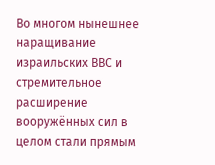Во многом нынешнее наращивание израильских ВВС и стремительное расширение вооружённых сил в целом стали прямым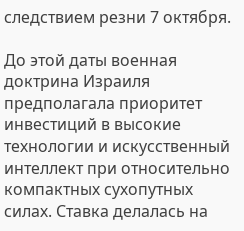следствием резни 7 октября.

До этой даты военная доктрина Израиля предполагала приоритет инвестиций в высокие технологии и искусственный интеллект при относительно компактных сухопутных силах. Ставка делалась на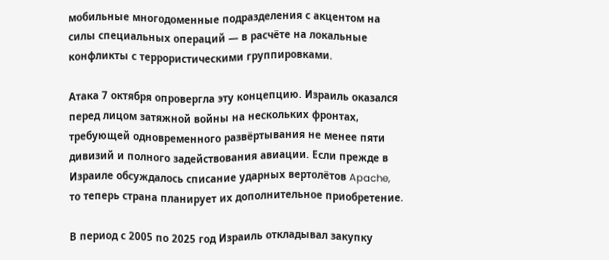мобильные многодоменные подразделения с акцентом на силы специальных операций — в расчёте на локальные конфликты с террористическими группировками.

Атака 7 октября опровергла эту концепцию. Израиль оказался перед лицом затяжной войны на нескольких фронтах, требующей одновременного развёртывания не менее пяти дивизий и полного задействования авиации. Если прежде в Израиле обсуждалось списание ударных вертолётов Apache, то теперь страна планирует их дополнительное приобретение.

В период с 2005 по 2025 год Израиль откладывал закупку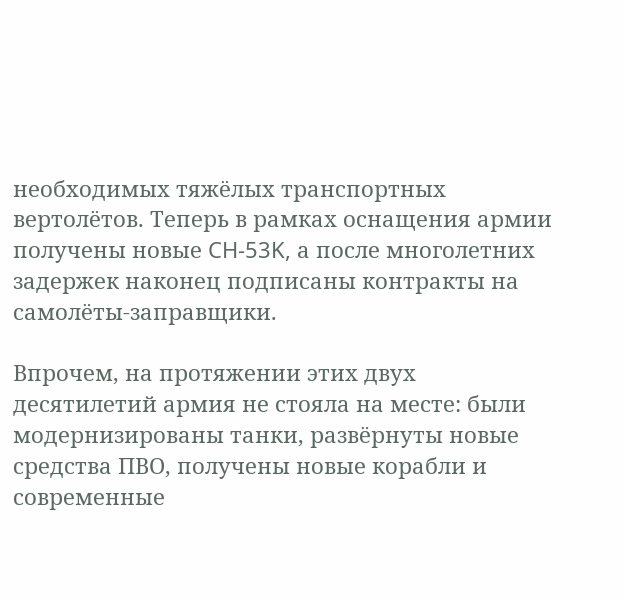необходимых тяжёлых транспортных вертолётов. Теперь в рамках оснащения армии получены новые CH-53K, а после многолетних задержек наконец подписаны контракты на самолёты-заправщики.

Впрочем, на протяжении этих двух десятилетий армия не стояла на месте: были модернизированы танки, развёрнуты новые средства ПВО, получены новые корабли и современные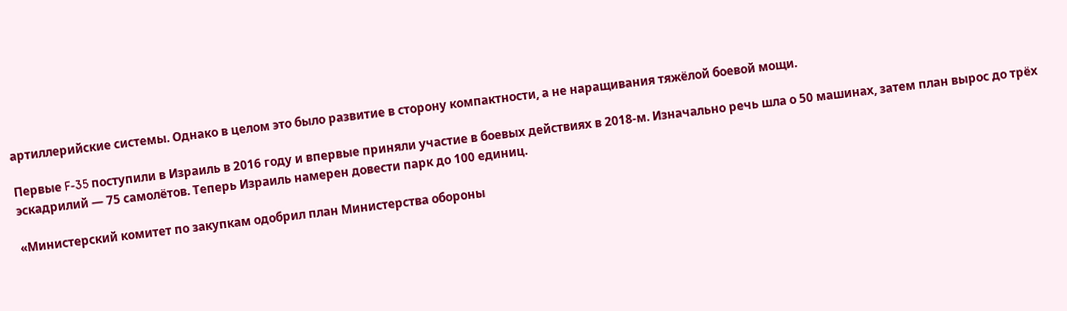артиллерийские системы. Однако в целом это было развитие в сторону компактности, а не наращивания тяжёлой боевой мощи.

Первые F-35 поступили в Израиль в 2016 году и впервые приняли участие в боевых действиях в 2018-м. Изначально речь шла о 50 машинах, затем план вырос до трёх эскадрилий — 75 самолётов. Теперь Израиль намерен довести парк до 100 единиц.

«Министерский комитет по закупкам одобрил план Министерства обороны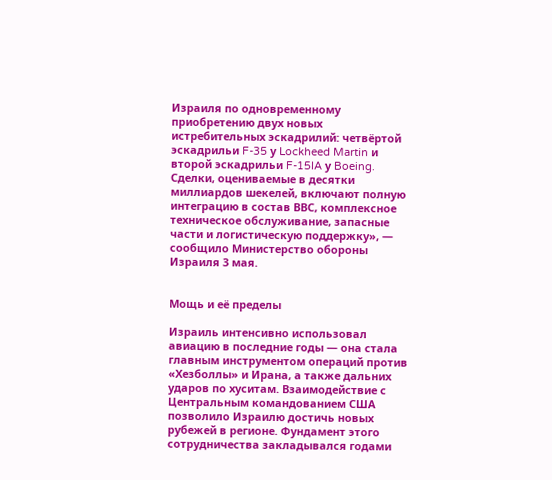Израиля по одновременному приобретению двух новых истребительных эскадрилий: четвёртой эскадрильи F-35 у Lockheed Martin и второй эскадрильи F-15IA у Boeing. Сделки, оцениваемые в десятки миллиардов шекелей, включают полную интеграцию в состав ВВС, комплексное техническое обслуживание, запасные части и логистическую поддержку», — сообщило Министерство обороны Израиля 3 мая.


Мощь и её пределы

Израиль интенсивно использовал авиацию в последние годы — она стала главным инструментом операций против «Хезболлы» и Ирана, а также дальних ударов по хуситам. Взаимодействие с Центральным командованием США позволило Израилю достичь новых рубежей в регионе. Фундамент этого сотрудничества закладывался годами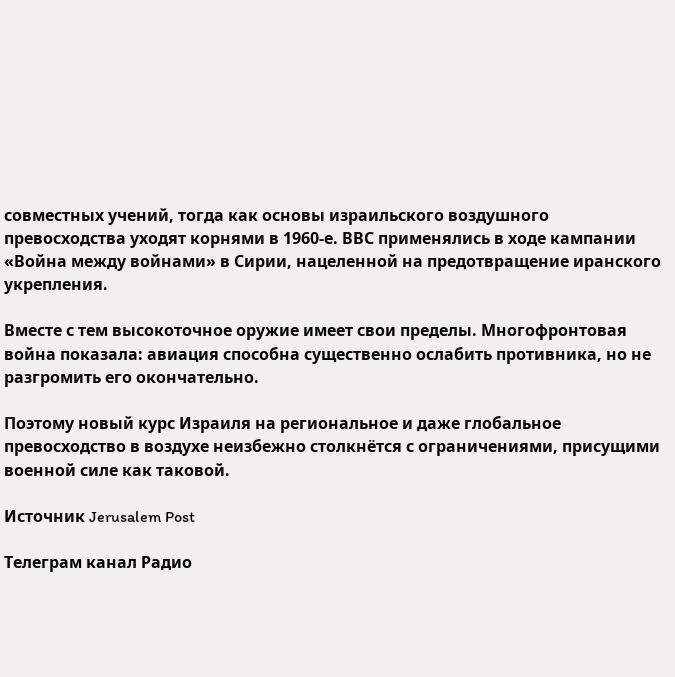совместных учений, тогда как основы израильского воздушного превосходства уходят корнями в 1960-е. ВВС применялись в ходе кампании «Война между войнами» в Сирии, нацеленной на предотвращение иранского укрепления.

Вместе с тем высокоточное оружие имеет свои пределы. Многофронтовая война показала: авиация способна существенно ослабить противника, но не разгромить его окончательно.

Поэтому новый курс Израиля на региональное и даже глобальное превосходство в воздухе неизбежно столкнётся с ограничениями, присущими военной силе как таковой.

Источник Jerusalem Post

Телеграм канал Радио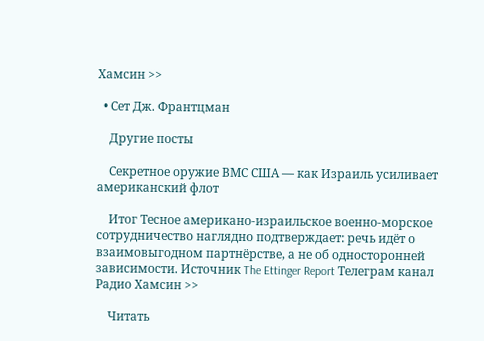Хамсин >>

  • Сет Дж. Франтцман

    Другие посты

    Секретное оружие ВМС США — как Израиль усиливает американский флот

    Итог Тесное американо-израильское военно-морское сотрудничество наглядно подтверждает: речь идёт о взаимовыгодном партнёрстве, а не об односторонней зависимости. Источник The Ettinger Report Телеграм канал Радио Хамсин >>

    Читать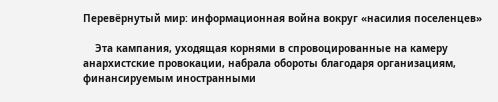Перевёрнутый мир: информационная война вокруг «насилия поселенцев»

    Эта кампания, уходящая корнями в спровоцированные на камеру анархистские провокации, набрала обороты благодаря организациям, финансируемым иностранными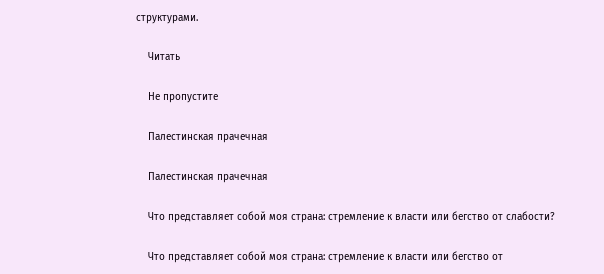структурами.

    Читать

    Не пропустите

    Палестинская прачечная

    Палестинская прачечная

    Что представляет собой моя страна: стремление к власти или бегство от слабости?

    Что представляет собой моя страна: стремление к власти или бегство от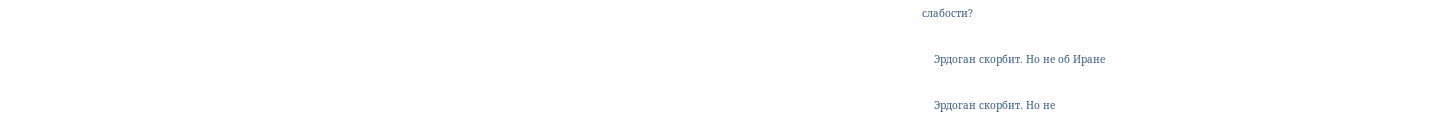слабости?

    Эрдоган скорбит. Но не об Иране

    Эрдоган скорбит. Но не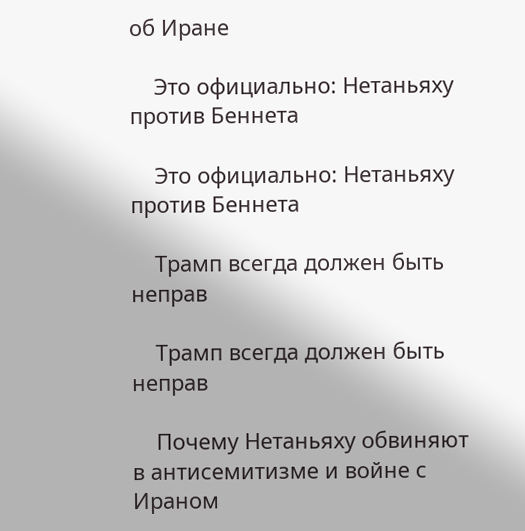об Иране

    Это официально: Нетаньяху против Беннета

    Это официально: Нетаньяху против Беннета

    Трамп всегда должен быть неправ

    Трамп всегда должен быть неправ

    Почему Нетаньяху обвиняют в антисемитизме и войне с Ираном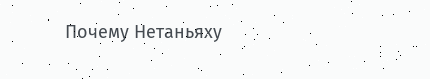Почему Нетаньяху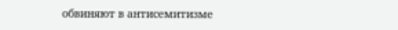обвиняют в антисемитизме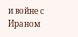и войне с Ираном